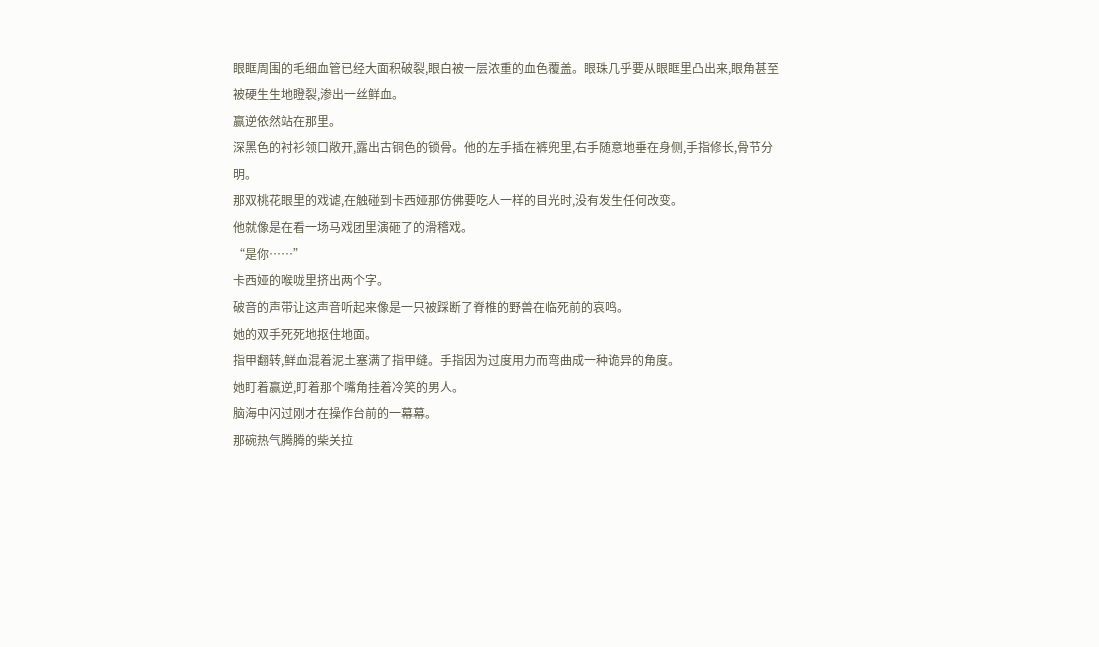眼眶周围的毛细血管已经大面积破裂,眼白被一层浓重的血色覆盖。眼珠几乎要从眼眶里凸出来,眼角甚至被硬生生地瞪裂,渗出一丝鲜血。
赢逆依然站在那里。
深黑色的衬衫领口敞开,露出古铜色的锁骨。他的左手插在裤兜里,右手随意地垂在身侧,手指修长,骨节分明。
那双桃花眼里的戏谑,在触碰到卡西娅那仿佛要吃人一样的目光时,没有发生任何改变。
他就像是在看一场马戏团里演砸了的滑稽戏。
“是你……”
卡西娅的喉咙里挤出两个字。
破音的声带让这声音听起来像是一只被踩断了脊椎的野兽在临死前的哀鸣。
她的双手死死地抠住地面。
指甲翻转,鲜血混着泥土塞满了指甲缝。手指因为过度用力而弯曲成一种诡异的角度。
她盯着赢逆,盯着那个嘴角挂着冷笑的男人。
脑海中闪过刚才在操作台前的一幕幕。
那碗热气腾腾的柴关拉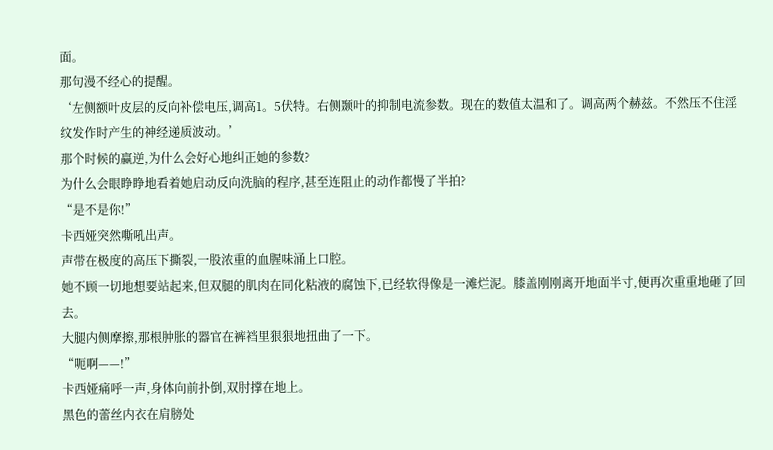面。
那句漫不经心的提醒。
‘左侧额叶皮层的反向补偿电压,调高1。5伏特。右侧颞叶的抑制电流参数。现在的数值太温和了。调高两个赫兹。不然压不住淫纹发作时产生的神经递质波动。’
那个时候的赢逆,为什么会好心地纠正她的参数?
为什么会眼睁睁地看着她启动反向洗脑的程序,甚至连阻止的动作都慢了半拍?
“是不是你!”
卡西娅突然嘶吼出声。
声带在极度的高压下撕裂,一股浓重的血腥味涌上口腔。
她不顾一切地想要站起来,但双腿的肌肉在同化粘液的腐蚀下,已经软得像是一滩烂泥。膝盖刚刚离开地面半寸,便再次重重地砸了回去。
大腿内侧摩擦,那根肿胀的器官在裤裆里狠狠地扭曲了一下。
“呃啊——!”
卡西娅痛呼一声,身体向前扑倒,双肘撑在地上。
黑色的蕾丝内衣在肩膀处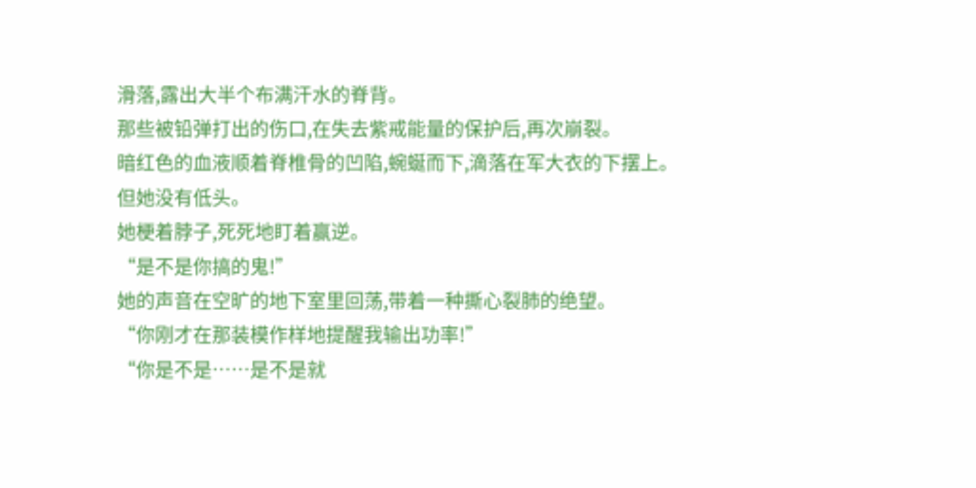滑落,露出大半个布满汗水的脊背。
那些被铅弹打出的伤口,在失去紫戒能量的保护后,再次崩裂。
暗红色的血液顺着脊椎骨的凹陷,蜿蜒而下,滴落在军大衣的下摆上。
但她没有低头。
她梗着脖子,死死地盯着赢逆。
“是不是你搞的鬼!”
她的声音在空旷的地下室里回荡,带着一种撕心裂肺的绝望。
“你刚才在那装模作样地提醒我输出功率!”
“你是不是……是不是就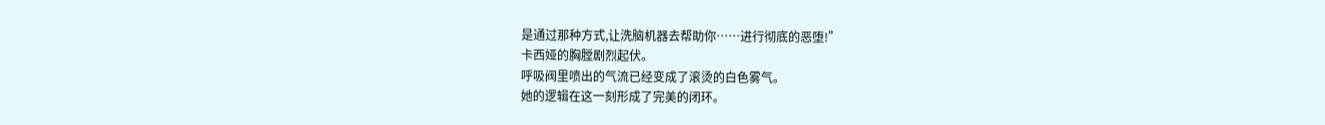是通过那种方式,让洗脑机器去帮助你……进行彻底的恶堕!”
卡西娅的胸膛剧烈起伏。
呼吸阀里喷出的气流已经变成了滚烫的白色雾气。
她的逻辑在这一刻形成了完美的闭环。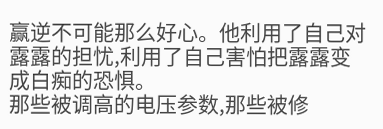赢逆不可能那么好心。他利用了自己对露露的担忧,利用了自己害怕把露露变成白痴的恐惧。
那些被调高的电压参数,那些被修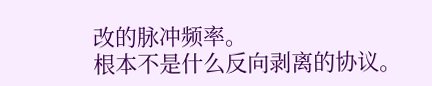改的脉冲频率。
根本不是什么反向剥离的协议。